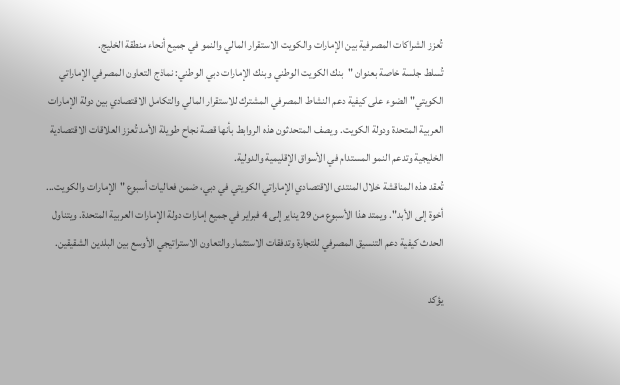تُعزز الشراكات المصرفية بين الإمارات والكويت الاستقرار المالي والنمو في جميع أنحاء منطقة الخليج.
تُسلط جلسة خاصة بعنوان "بنك الكويت الوطني وبنك الإمارات دبي الوطني: نماذج التعاون المصرفي الإماراتي الكويتي" الضوء على كيفية دعم النشاط المصرفي المشترك للاستقرار المالي والتكامل الاقتصادي بين دولة الإمارات العربية المتحدة ودولة الكويت. ويصف المتحدثون هذه الروابط بأنها قصة نجاح طويلة الأمد تُعزز العلاقات الاقتصادية الخليجية وتدعم النمو المستدام في الأسواق الإقليمية والدولية.
تُعقد هذه المناقشة خلال المنتدى الاقتصادي الإماراتي الكويتي في دبي، ضمن فعاليات أسبوع "الإمارات والكويت... أخوة إلى الأبد". ويمتد هذا الأسبوع من 29 يناير إلى 4 فبراير في جميع إمارات دولة الإمارات العربية المتحدة. ويتناول الحدث كيفية دعم التنسيق المصرفي للتجارة وتدفقات الاستثمار والتعاون الاستراتيجي الأوسع بين البلدين الشقيقين.

يؤكد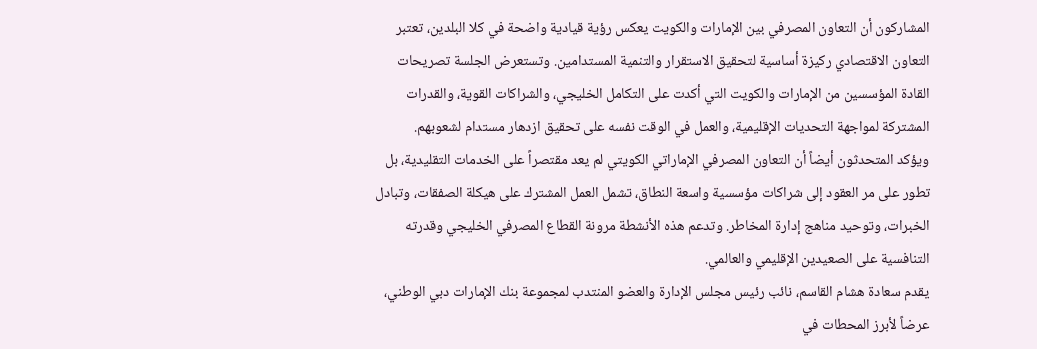المشاركون أن التعاون المصرفي بين الإمارات والكويت يعكس رؤية قيادية واضحة في كلا البلدين، تعتبر التعاون الاقتصادي ركيزة أساسية لتحقيق الاستقرار والتنمية المستدامين. وتستعرض الجلسة تصريحات القادة المؤسسين من الإمارات والكويت التي أكدت على التكامل الخليجي، والشراكات القوية، والقدرات المشتركة لمواجهة التحديات الإقليمية، والعمل في الوقت نفسه على تحقيق ازدهار مستدام لشعوبهم.
ويؤكد المتحدثون أيضاً أن التعاون المصرفي الإماراتي الكويتي لم يعد مقتصراً على الخدمات التقليدية، بل تطور على مر العقود إلى شراكات مؤسسية واسعة النطاق، تشمل العمل المشترك على هيكلة الصفقات، وتبادل الخبرات، وتوحيد مناهج إدارة المخاطر. وتدعم هذه الأنشطة مرونة القطاع المصرفي الخليجي وقدرته التنافسية على الصعيدين الإقليمي والعالمي.
يقدم سعادة هشام القاسم، نائب رئيس مجلس الإدارة والعضو المنتدب لمجموعة بنك الإمارات دبي الوطني، عرضاً لأبرز المحطات في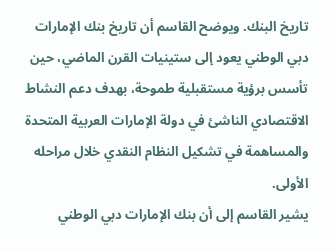تاريخ البنك. ويوضح القاسم أن تاريخ بنك الإمارات دبي الوطني يعود إلى ستينيات القرن الماضي، حين تأسس برؤية مستقبلية طموحة، بهدف دعم النشاط الاقتصادي الناشئ في دولة الإمارات العربية المتحدة والمساهمة في تشكيل النظام النقدي خلال مراحله الأولى.
يشير القاسم إلى أن بنك الإمارات دبي الوطني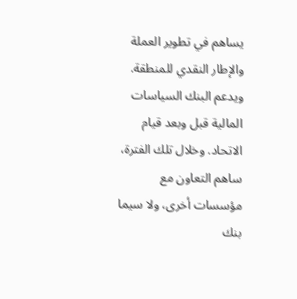يساهم في تطوير العملة والإطار النقدي للمنطقة. ويدعم البنك السياسات المالية قبل وبعد قيام الاتحاد. وخلال تلك الفترة، ساهم التعاون مع مؤسسات أخرى، ولا سيما بنك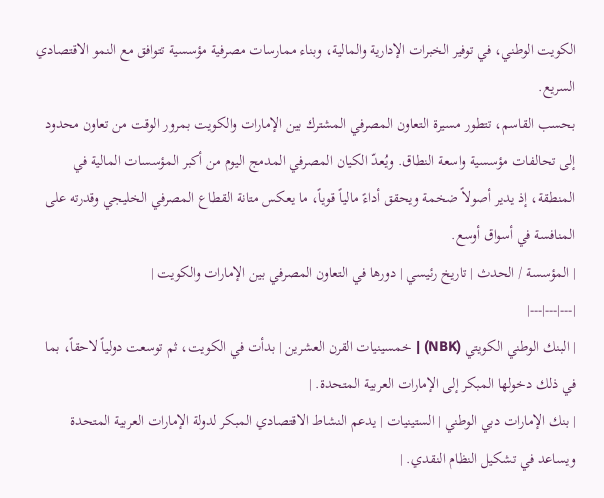الكويت الوطني، في توفير الخبرات الإدارية والمالية، وبناء ممارسات مصرفية مؤسسية تتوافق مع النمو الاقتصادي السريع.
بحسب القاسم، تتطور مسيرة التعاون المصرفي المشترك بين الإمارات والكويت بمرور الوقت من تعاون محدود إلى تحالفات مؤسسية واسعة النطاق. ويُعدّ الكيان المصرفي المدمج اليوم من أكبر المؤسسات المالية في المنطقة، إذ يدير أصولاً ضخمة ويحقق أداءً مالياً قوياً، ما يعكس متانة القطاع المصرفي الخليجي وقدرته على المنافسة في أسواق أوسع.
| المؤسسة / الحدث | تاريخ رئيسي | دورها في التعاون المصرفي بين الإمارات والكويت |
|---|---|---|
| البنك الوطني الكويتي (NBK) | خمسينيات القرن العشرين | بدأت في الكويت، ثم توسعت دولياً لاحقاً، بما في ذلك دخولها المبكر إلى الإمارات العربية المتحدة. |
| بنك الإمارات دبي الوطني | الستينيات | يدعم النشاط الاقتصادي المبكر لدولة الإمارات العربية المتحدة ويساعد في تشكيل النظام النقدي. |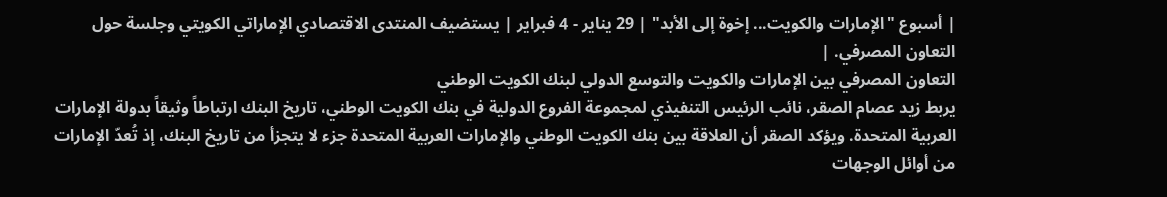| أسبوع "الإمارات والكويت... إخوة إلى الأبد" | 29 يناير - 4 فبراير | يستضيف المنتدى الاقتصادي الإماراتي الكويتي وجلسة حول التعاون المصرفي. |
التعاون المصرفي بين الإمارات والكويت والتوسع الدولي لبنك الكويت الوطني
يربط زيد عصام الصقر، نائب الرئيس التنفيذي لمجموعة الفروع الدولية في بنك الكويت الوطني، تاريخ البنك ارتباطاً وثيقاً بدولة الإمارات العربية المتحدة. ويؤكد الصقر أن العلاقة بين بنك الكويت الوطني والإمارات العربية المتحدة جزء لا يتجزأ من تاريخ البنك، إذ تُعدّ الإمارات من أوائل الوجهات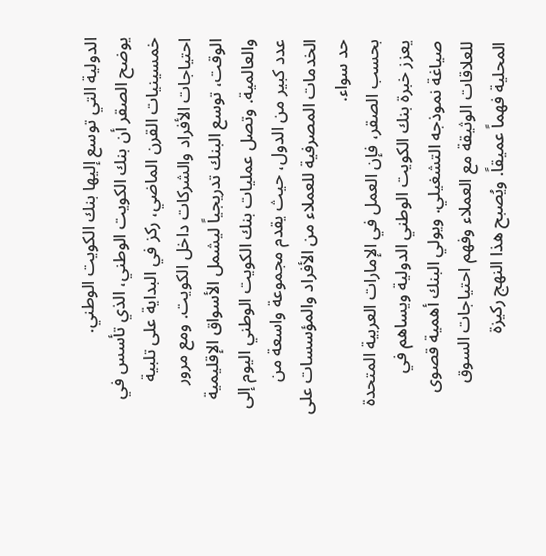الدولية التي توسع إليها بنك الكويت الوطني.
يوضح الصقر أن بنك الكويت الوطني، الذي تأسس في خمسينيات القرن الماضي، ركز في البداية على تلبية احتياجات الأفراد والشركات داخل الكويت. ومع مرور الوقت، توسع البنك تدريجياً ليشمل الأسواق الإقليمية والعالمية. وتصل عمليات بنك الكويت الوطني اليوم إلى عدد كبير من الدول، حيث يقدم مجموعة واسعة من الخدمات المصرفية للعملاء من الأفراد والمؤسسات على حد سواء.
بحسب الصقر، فإن العمل في الإمارات العربية المتحدة يعزز خبرة بنك الكويت الوطني الدولية ويساهم في صياغة نموذجه التشغيلي. ويولي البنك أهمية قصوى للعلاقات الوثيقة مع العملاء وفهم احتياجات السوق المحلية فهماً عميقاً. ويُصبح هذا النهج ركيزة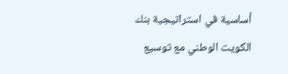أساسية في استراتيجية بنك الكويت الوطني مع توسيع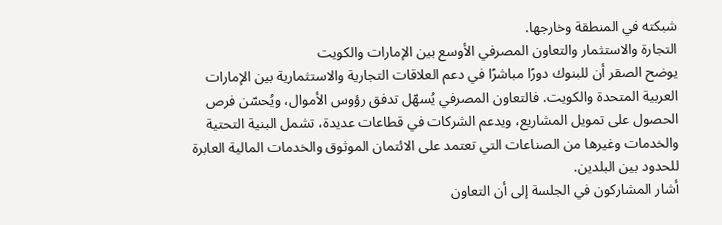شبكته في المنطقة وخارجها.
التجارة والاستثمار والتعاون المصرفي الأوسع بين الإمارات والكويت
يوضح الصقر أن للبنوك دورًا مباشرًا في دعم العلاقات التجارية والاستثمارية بين الإمارات العربية المتحدة والكويت. فالتعاون المصرفي يُسهّل تدفق رؤوس الأموال، ويُحسّن فرص الحصول على تمويل المشاريع، ويدعم الشركات في قطاعات عديدة، تشمل البنية التحتية والخدمات وغيرها من الصناعات التي تعتمد على الائتمان الموثوق والخدمات المالية العابرة للحدود بين البلدين.
أشار المشاركون في الجلسة إلى أن التعاون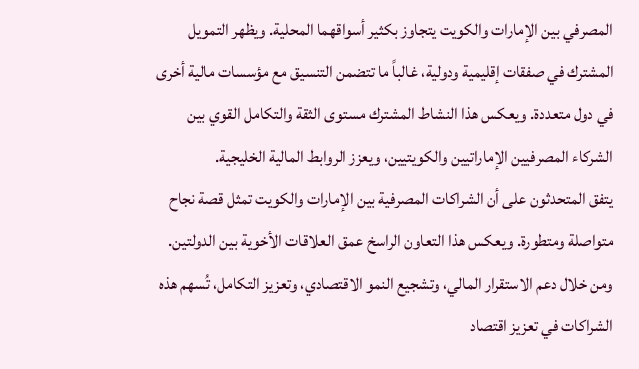المصرفي بين الإمارات والكويت يتجاوز بكثير أسواقهما المحلية. ويظهر التمويل المشترك في صفقات إقليمية ودولية، غالباً ما تتضمن التنسيق مع مؤسسات مالية أخرى في دول متعددة. ويعكس هذا النشاط المشترك مستوى الثقة والتكامل القوي بين الشركاء المصرفيين الإماراتيين والكويتيين، ويعزز الروابط المالية الخليجية.
يتفق المتحدثون على أن الشراكات المصرفية بين الإمارات والكويت تمثل قصة نجاح متواصلة ومتطورة. ويعكس هذا التعاون الراسخ عمق العلاقات الأخوية بين الدولتين. ومن خلال دعم الاستقرار المالي، وتشجيع النمو الاقتصادي، وتعزيز التكامل، تُسهم هذه الشراكات في تعزيز اقتصاد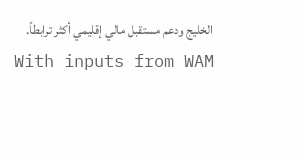الخليج ودعم مستقبل مالي إقليمي أكثر ترابطاً.
With inputs from WAM